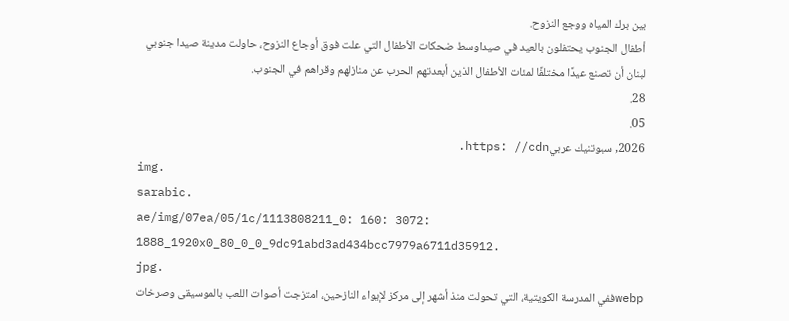بين برك المياه ووجع النزوح.
أطفال الجنوب يحتفلون بالعيد في صيداوسط ضحكات الأطفال التي علت فوق أوجاع النزوح، حاولت مدينة صيدا جنوبي لبنان أن تصنع عيدًا مختلفًا لمئات الأطفال الذين أبعدتهم الحرب عن منازلهم وقراهم في الجنوب.
28.
05.
2026, سبوتنيك عربيhttps: //cdn.
img.
sarabic.
ae/img/07ea/05/1c/1113808211_0: 160: 3072: 1888_1920x0_80_0_0_9dc91abd3ad434bcc7979a6711d35912.
jpg.
webpففي المدرسة الكويتية، التي تحولت منذ أشهر إلى مركز لإيواء النازحين، امتزجت أصوات اللعب بالموسيقى وصرخات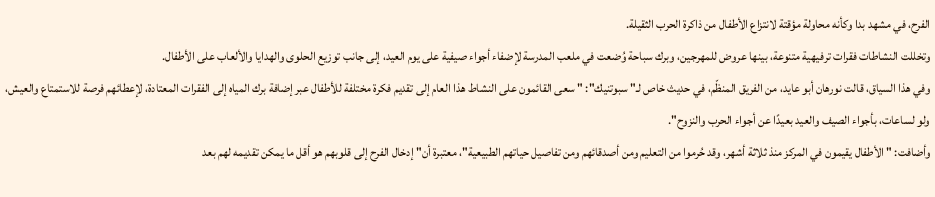الفرح، في مشهد بدا وكأنه محاولة مؤقتة لانتزاع الأطفال من ذاكرة الحرب الثقيلة.
وتخللت النشاطات فقرات ترفيهية متنوعة، بينها عروض للمهرجين، وبرك سباحة وُضعت في ملعب المدرسة لإضفاء أجواء صيفية على يوم العيد، إلى جانب توزيع الحلوى والهدايا والألعاب على الأطفال.
وفي هذا السياق، قالت نورهان أبو عايد، من الفريق المنظّم، في حديث خاص لـ" سبوتنيك": " سعى القائمون على النشاط هذا العام إلى تقديم فكرة مختلفة للأطفال عبر إضافة برك المياه إلى الفقرات المعتادة، لإعطائهم فرصة للاستمتاع والعيش، ولو لساعات، بأجواء الصيف والعيد بعيدًا عن أجواء الحرب والنزوح".
وأضافت: " الأطفال يقيمون في المركز منذ ثلاثة أشهر، وقد حُرموا من التعليم ومن أصدقائهم ومن تفاصيل حياتهم الطبيعية"، معتبرة أن" إدخال الفرح إلى قلوبهم هو أقل ما يمكن تقديمه لهم بعد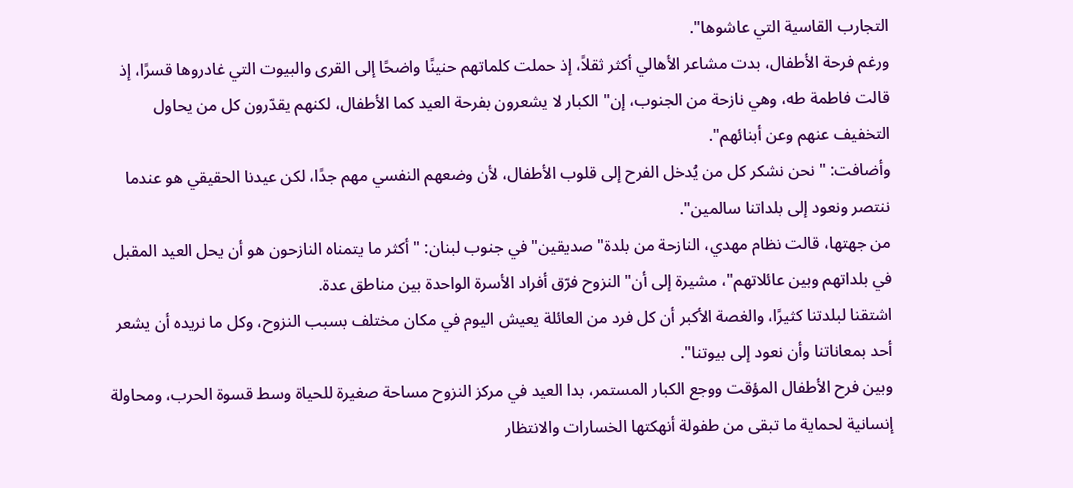التجارب القاسية التي عاشوها".
ورغم فرحة الأطفال، بدت مشاعر الأهالي أكثر ثقلاً، إذ حملت كلماتهم حنينًا واضحًا إلى القرى والبيوت التي غادروها قسرًا، إذ قالت فاطمة طه، وهي نازحة من الجنوب، إن" الكبار لا يشعرون بفرحة العيد كما الأطفال، لكنهم يقدّرون كل من يحاول التخفيف عنهم وعن أبنائهم".
وأضافت: " نحن نشكر كل من يُدخل الفرح إلى قلوب الأطفال، لأن وضعهم النفسي مهم جدًا، لكن عيدنا الحقيقي هو عندما ننتصر ونعود إلى بلداتنا سالمين".
من جهتها، قالت نظام مهدي، النازحة من بلدة" صديقين" في جنوب لبنان: " أكثر ما يتمناه النازحون هو أن يحل العيد المقبل في بلداتهم وبين عائلاتهم"، مشيرة إلى أن" النزوح فرّق أفراد الأسرة الواحدة بين مناطق عدة.
اشتقنا لبلدتنا كثيرًا، والغصة الأكبر أن كل فرد من العائلة يعيش اليوم في مكان مختلف بسبب النزوح، وكل ما نريده أن يشعر أحد بمعاناتنا وأن نعود إلى بيوتنا".
وبين فرح الأطفال المؤقت ووجع الكبار المستمر، بدا العيد في مركز النزوح مساحة صغيرة للحياة وسط قسوة الحرب، ومحاولة إنسانية لحماية ما تبقى من طفولة أنهكتها الخسارات والانتظار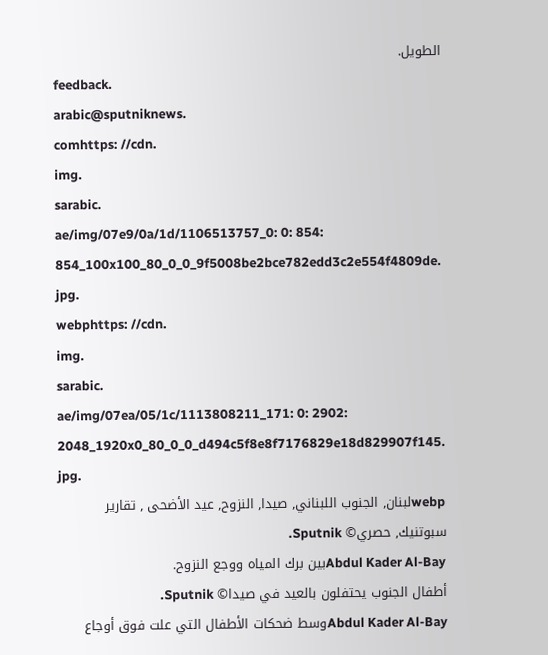الطويل.
feedback.
arabic@sputniknews.
comhttps: //cdn.
img.
sarabic.
ae/img/07e9/0a/1d/1106513757_0: 0: 854: 854_100x100_80_0_0_9f5008be2bce782edd3c2e554f4809de.
jpg.
webphttps: //cdn.
img.
sarabic.
ae/img/07ea/05/1c/1113808211_171: 0: 2902: 2048_1920x0_80_0_0_d494c5f8e8f7176829e18d829907f145.
jpg.
webpلبنان, الجنوب اللبناني, صيدا, النزوح, عيد الأضحى , تقارير سبوتنيك, حصري© Sputnik.
Abdul Kader Al-Bayبين برك المياه ووجع النزوح.
أطفال الجنوب يحتفلون بالعيد في صيدا© Sputnik.
Abdul Kader Al-Bayوسط ضحكات الأطفال التي علت فوق أوجاع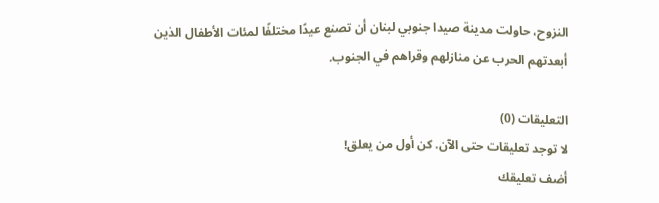النزوح، حاولت مدينة صيدا جنوبي لبنان أن تصنع عيدًا مختلفًا لمئات الأطفال الذين أبعدتهم الحرب عن منازلهم وقراهم في الجنوب.

التعليقات (0)
لا توجد تعليقات حتى الآن. كن أول من يعلق!
أضف تعليقك